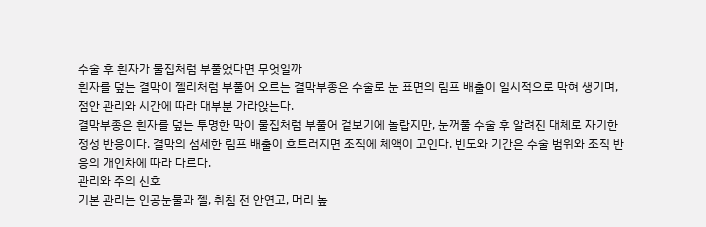수술 후 흰자가 물집처럼 부풀었다면 무엇일까
흰자를 덮는 결막이 젤리처럼 부풀어 오르는 결막부종은 수술로 눈 표면의 림프 배출이 일시적으로 막혀 생기며, 점안 관리와 시간에 따라 대부분 가라앉는다.
결막부종은 흰자를 덮는 투명한 막이 물집처럼 부풀어 겉보기에 놀랍지만, 눈꺼풀 수술 후 알려진 대체로 자기한정성 반응이다. 결막의 섬세한 림프 배출이 흐트러지면 조직에 체액이 고인다. 빈도와 기간은 수술 범위와 조직 반응의 개인차에 따라 다르다.
관리와 주의 신호
기본 관리는 인공눈물과 젤, 취침 전 안연고, 머리 높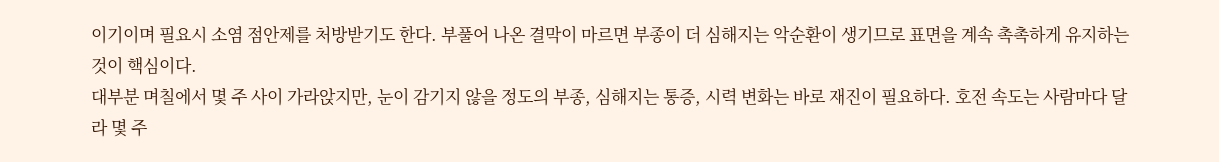이기이며 필요시 소염 점안제를 처방받기도 한다. 부풀어 나온 결막이 마르면 부종이 더 심해지는 악순환이 생기므로 표면을 계속 촉촉하게 유지하는 것이 핵심이다.
대부분 며칠에서 몇 주 사이 가라앉지만, 눈이 감기지 않을 정도의 부종, 심해지는 통증, 시력 변화는 바로 재진이 필요하다. 호전 속도는 사람마다 달라 몇 주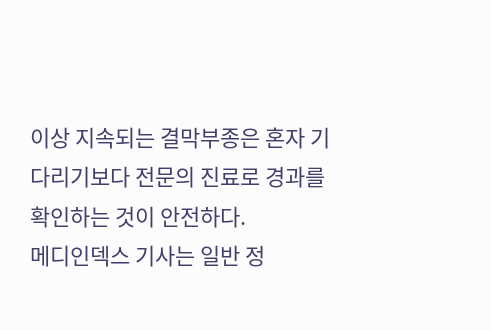이상 지속되는 결막부종은 혼자 기다리기보다 전문의 진료로 경과를 확인하는 것이 안전하다.
메디인덱스 기사는 일반 정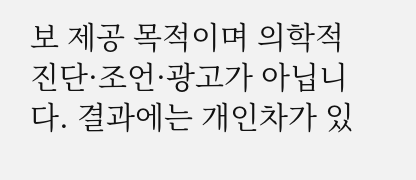보 제공 목적이며 의학적 진단·조언·광고가 아닙니다. 결과에는 개인차가 있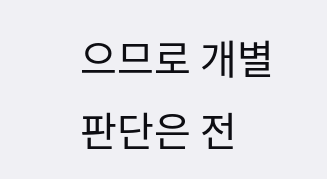으므로 개별 판단은 전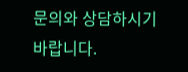문의와 상담하시기 바랍니다.